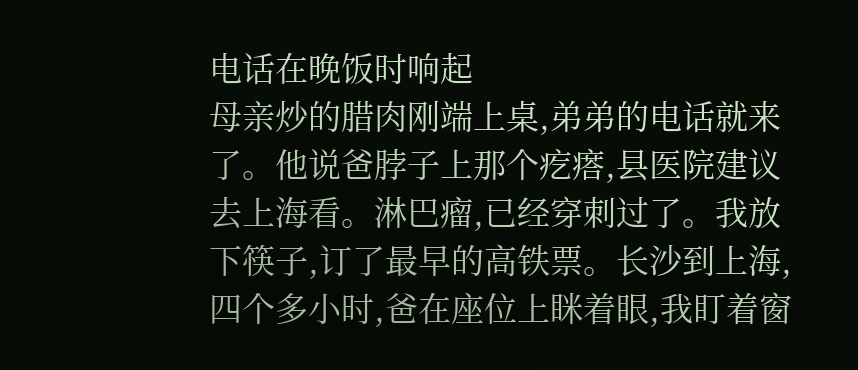电话在晚饭时响起
母亲炒的腊肉刚端上桌,弟弟的电话就来了。他说爸脖子上那个疙瘩,县医院建议去上海看。淋巴瘤,已经穿刺过了。我放下筷子,订了最早的高铁票。长沙到上海,四个多小时,爸在座位上眯着眼,我盯着窗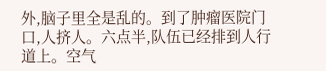外,脑子里全是乱的。到了肿瘤医院门口,人挤人。六点半,队伍已经排到人行道上。空气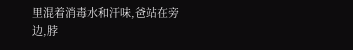里混着消毒水和汗味,爸站在旁边,脖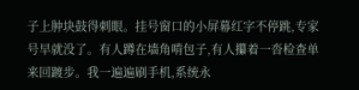子上肿块鼓得刺眼。挂号窗口的小屏幕红字不停跳,专家号早就没了。有人蹲在墙角啃包子,有人攥着一沓检查单来回踱步。我一遍遍刷手机,系统永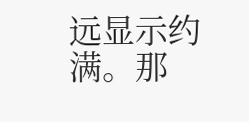远显示约满。那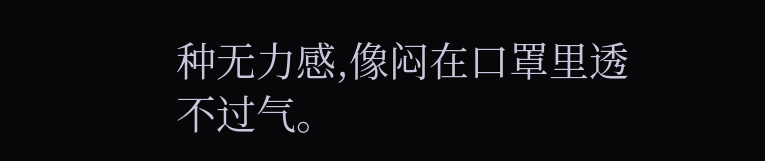种无力感,像闷在口罩里透不过气。